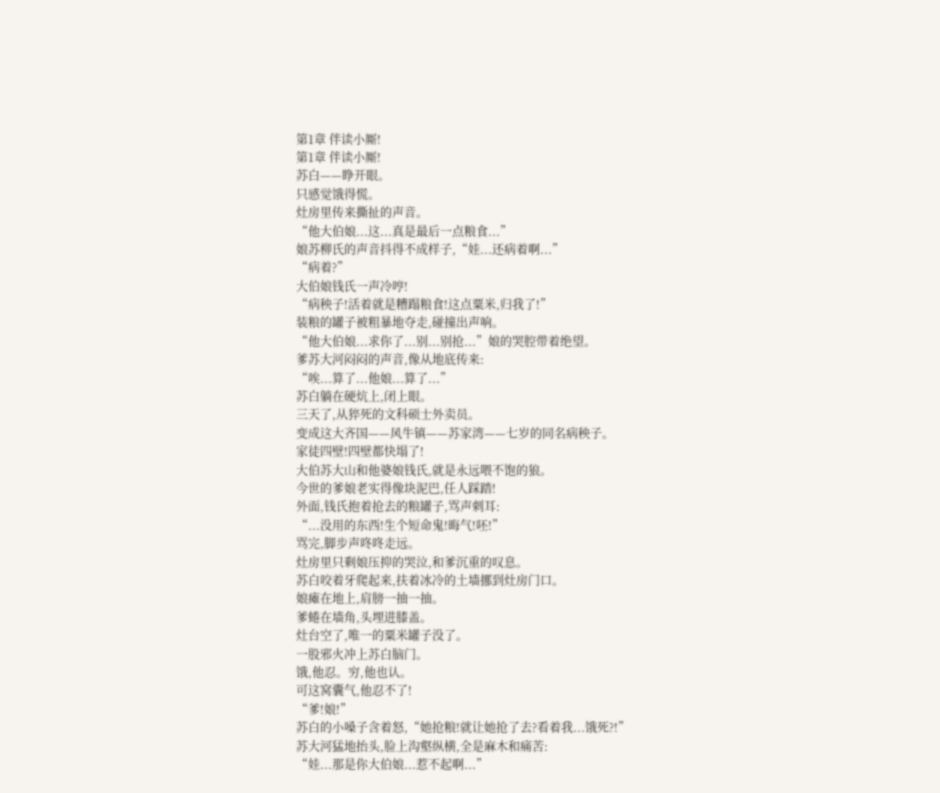第1章 伴读小厮!
第1章 伴读小厮!
苏白——睁开眼。
只感觉饿得慌。
灶房里传来撕扯的声音。
“他大伯娘...这...真是最后一点粮食...”
娘苏柳氏的声音抖得不成样子,“娃...还病着啊...”
“病着?”
大伯娘钱氏一声冷哼!
“病秧子!活着就是糟蹋粮食!这点粟米,归我了!”
装粮的罐子被粗暴地夺走,碰撞出声响。
“他大伯娘...求你了...别...别抢...”娘的哭腔带着绝望。
爹苏大河闷闷的声音,像从地底传来:
“唉...算了...他娘...算了...”
苏白躺在硬炕上,闭上眼。
三天了,从猝死的文科硕士外卖员。
变成这大齐国——风牛镇——苏家湾——七岁的同名病秧子。
家徒四壁!四壁都快塌了!
大伯苏大山和他婆娘钱氏,就是永远喂不饱的狼。
今世的爹娘老实得像块泥巴,任人踩踏!
外面,钱氏抱着抢去的粮罐子,骂声刺耳:
“...没用的东西!生个短命鬼!晦气!呸!”
骂完,脚步声咚咚走远。
灶房里只剩娘压抑的哭泣,和爹沉重的叹息。
苏白咬着牙爬起来,扶着冰冷的土墙挪到灶房门口。
娘瘫在地上,肩膀一抽一抽。
爹蜷在墙角,头埋进膝盖。
灶台空了,唯一的粟米罐子没了。
一股邪火冲上苏白脑门。
饿,他忍。穷,他也认。
可这窝囊气,他忍不了!
“爹!娘!”
苏白的小嗓子含着怒,“她抢粮!就让她抢了去?看着我...饿死?!”
苏大河猛地抬头,脸上沟壑纵横,全是麻木和痛苦:
“娃...那是你大伯娘...惹不起啊...”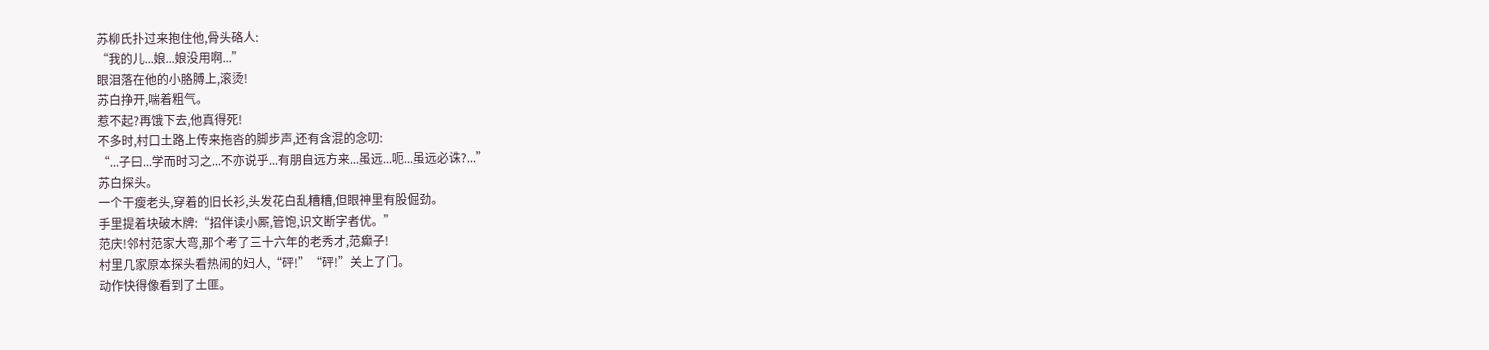苏柳氏扑过来抱住他,骨头硌人:
“我的儿...娘...娘没用啊...”
眼泪落在他的小胳膊上,滚烫!
苏白挣开,喘着粗气。
惹不起?再饿下去,他真得死!
不多时,村口土路上传来拖沓的脚步声,还有含混的念叨:
“...子曰...学而时习之...不亦说乎...有朋自远方来...虽远...呃...虽远必诛?...”
苏白探头。
一个干瘦老头,穿着的旧长衫,头发花白乱糟糟,但眼神里有股倔劲。
手里提着块破木牌:“招伴读小厮,管饱,识文断字者优。”
范庆!邻村范家大弯,那个考了三十六年的老秀才,范癫子!
村里几家原本探头看热闹的妇人,“砰!”“砰!”关上了门。
动作快得像看到了土匪。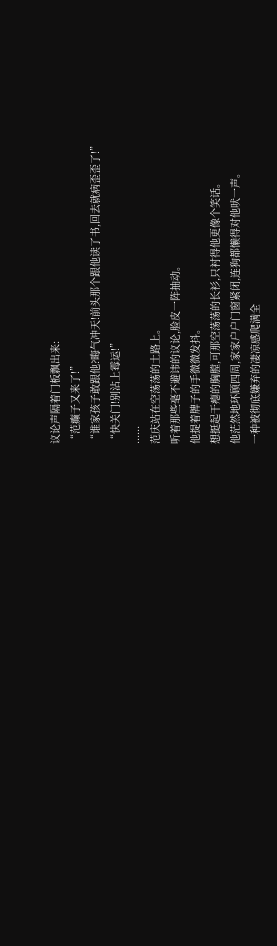议论声隔着门板飘出来:
“范癫子又来了!”
“谁家孩子敢跟他?晦气冲天!前头那个跟他读了书,回去就病歪歪了!”
“快关门!别沾上霉运!”
......
范庆站在空荡荡的土路上。
听着那些毫不避讳的议论,脸皮一阵抽动。
他提着牌子的手微微发抖。
想挺起干瘪的胸膛,可那空荡荡的长衫,只衬得他更像个笑话。
他茫然地环顾四周,家家户户门窗紧闭,连狗都懒得对他吠一声。
一种被彻底嫌弃的凄凉感爬满全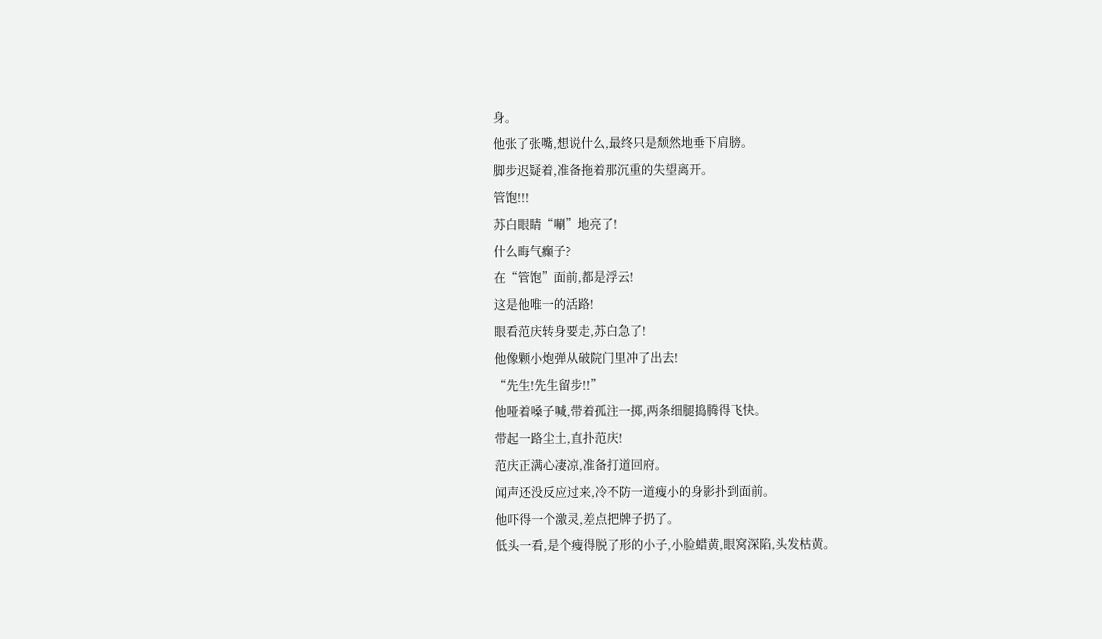身。
他张了张嘴,想说什么,最终只是颓然地垂下肩膀。
脚步迟疑着,准备拖着那沉重的失望离开。
管饱!!!
苏白眼睛“唰”地亮了!
什么晦气癫子?
在“管饱”面前,都是浮云!
这是他唯一的活路!
眼看范庆转身要走,苏白急了!
他像颗小炮弹从破院门里冲了出去!
“先生!先生留步!!”
他哑着嗓子喊,带着孤注一掷,两条细腿捣腾得飞快。
带起一路尘土,直扑范庆!
范庆正满心凄凉,准备打道回府。
闻声还没反应过来,冷不防一道瘦小的身影扑到面前。
他吓得一个激灵,差点把牌子扔了。
低头一看,是个瘦得脱了形的小子,小脸蜡黄,眼窝深陷,头发枯黄。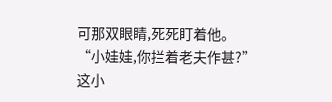可那双眼睛,死死盯着他。
“小娃娃,你拦着老夫作甚?”
这小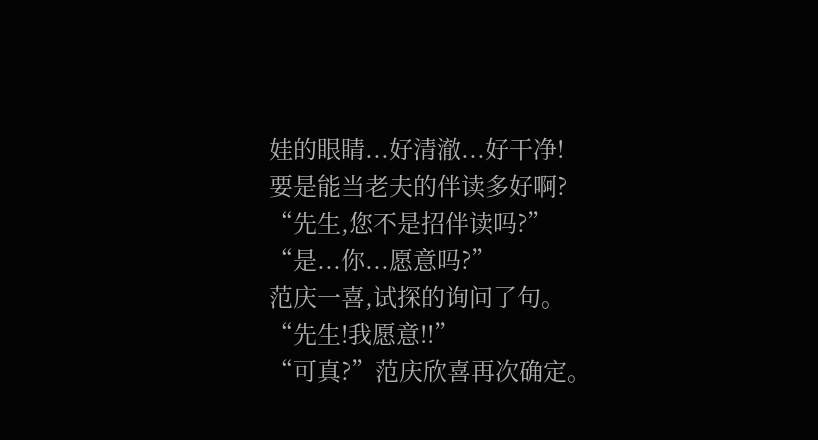娃的眼睛...好清澈...好干净!
要是能当老夫的伴读多好啊?
“先生,您不是招伴读吗?”
“是...你...愿意吗?”
范庆一喜,试探的询问了句。
“先生!我愿意!!”
“可真?”范庆欣喜再次确定。